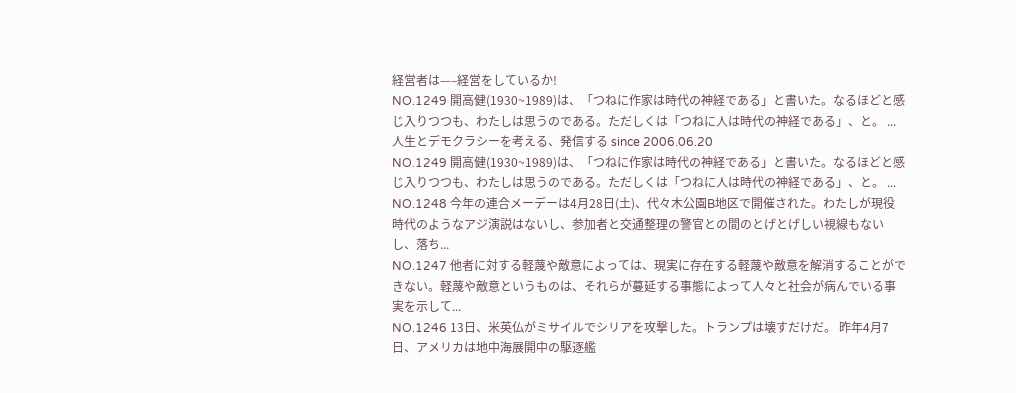経営者は—–経営をしているか!
NO.1249 開高健(1930~1989)は、「つねに作家は時代の神経である」と書いた。なるほどと感じ入りつつも、わたしは思うのである。ただしくは「つねに人は時代の神経である」、と。 ...
人生とデモクラシーを考える、発信する since 2006.06.20
NO.1249 開高健(1930~1989)は、「つねに作家は時代の神経である」と書いた。なるほどと感じ入りつつも、わたしは思うのである。ただしくは「つねに人は時代の神経である」、と。 ...
NO.1248 今年の連合メーデーは4月28日(土)、代々木公園B地区で開催された。わたしが現役時代のようなアジ演説はないし、参加者と交通整理の警官との間のとげとげしい視線もないし、落ち...
NO.1247 他者に対する軽蔑や敵意によっては、現実に存在する軽蔑や敵意を解消することができない。軽蔑や敵意というものは、それらが蔓延する事態によって人々と社会が病んでいる事実を示して...
NO.1246 13日、米英仏がミサイルでシリアを攻撃した。トランプは壊すだけだ。 昨年4月7日、アメリカは地中海展開中の駆逐艦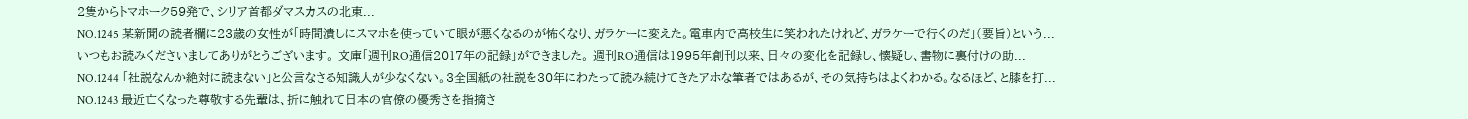2隻からトマホーク59発で、シリア首都ダマスカスの北東...
NO.1245 某新聞の読者欄に23歳の女性が「時間潰しにスマホを使っていて眼が悪くなるのが怖くなり、ガラケーに変えた。電車内で高校生に笑われたけれど、ガラケーで行くのだ」(要旨)という...
いつもお読みくださいましてありがとうございます。 文庫「週刊RO通信2017年の記録」ができました。 週刊RO通信は1995年創刊以来、日々の変化を記録し、懐疑し、書物に裏付けの助...
NO.1244 「社説なんか絶対に読まない」と公言なさる知識人が少なくない。3全国紙の社説を30年にわたって読み続けてきたアホな筆者ではあるが、その気持ちはよくわかる。なるほど、と膝を打...
NO.1243 最近亡くなった尊敬する先輩は、折に触れて日本の官僚の優秀さを指摘さ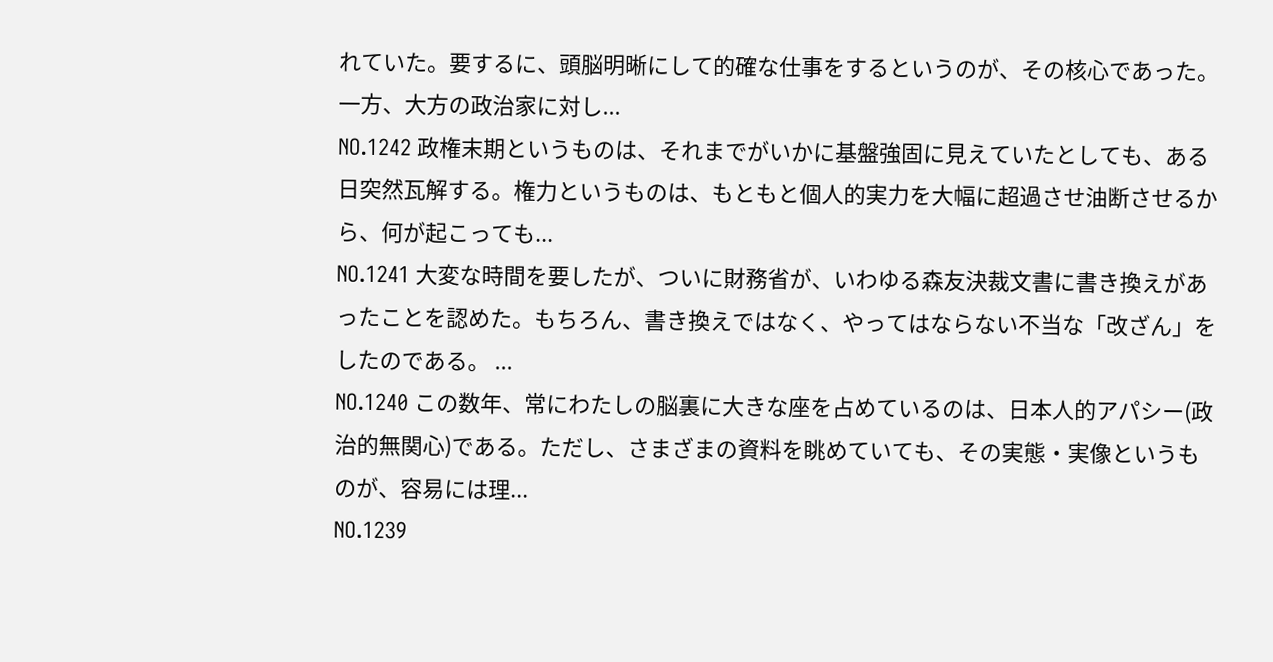れていた。要するに、頭脳明晰にして的確な仕事をするというのが、その核心であった。一方、大方の政治家に対し...
NO.1242 政権末期というものは、それまでがいかに基盤強固に見えていたとしても、ある日突然瓦解する。権力というものは、もともと個人的実力を大幅に超過させ油断させるから、何が起こっても...
NO.1241 大変な時間を要したが、ついに財務省が、いわゆる森友決裁文書に書き換えがあったことを認めた。もちろん、書き換えではなく、やってはならない不当な「改ざん」をしたのである。 ...
NO.1240 この数年、常にわたしの脳裏に大きな座を占めているのは、日本人的アパシー(政治的無関心)である。ただし、さまざまの資料を眺めていても、その実態・実像というものが、容易には理...
NO.1239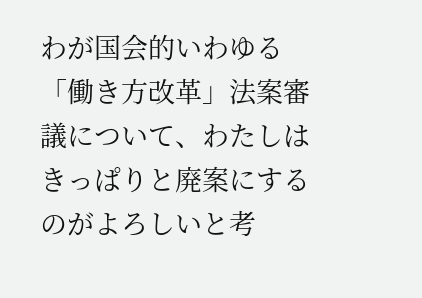わが国会的いわゆる「働き方改革」法案審議について、わたしはきっぱりと廃案にするのがよろしいと考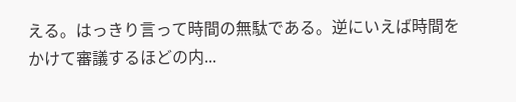える。はっきり言って時間の無駄である。逆にいえば時間をかけて審議するほどの内...